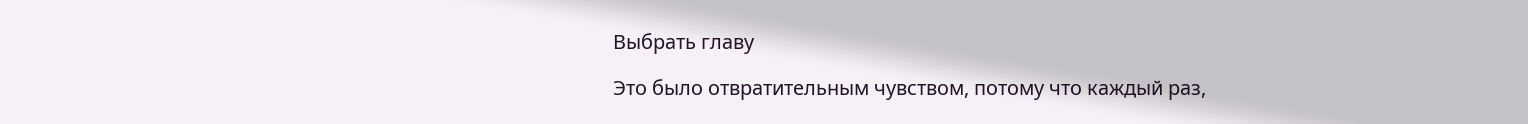Выбрать главу

Это было отвратительным чувством, потому что каждый раз,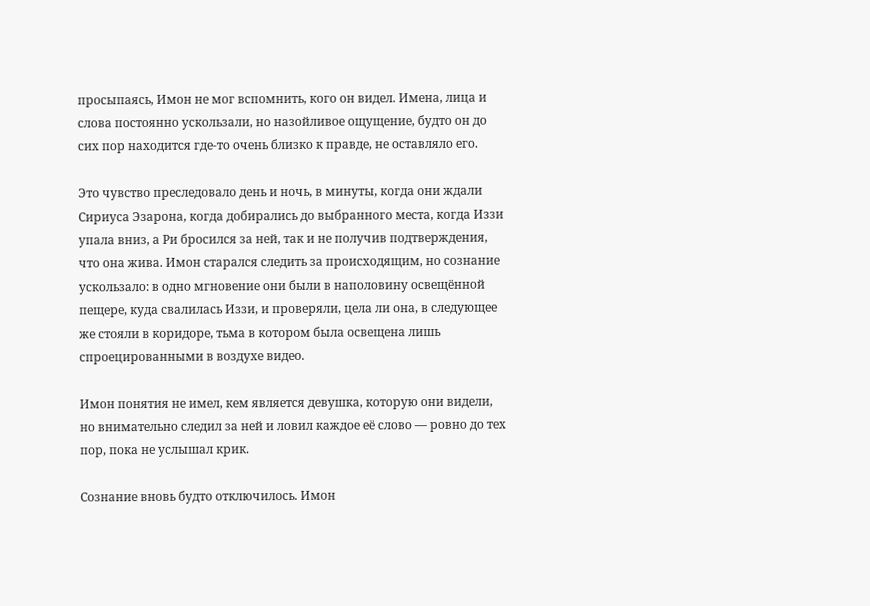просыпаясь, Имон не мог вспомнить, кого он видел. Имена, лица и слова постоянно ускользали, но назойливое ощущение, будто он до сих пор находится где-то очень близко к правде, не оставляло его.

Это чувство преследовало день и ночь, в минуты, когда они ждали Сириуса Эзарона, когда добирались до выбранного места, когда Иззи упала вниз, а Ри бросился за ней, так и не получив подтверждения, что она жива. Имон старался следить за происходящим, но сознание ускользало: в одно мгновение они были в наполовину освещённой пещере, куда свалилась Иззи, и проверяли, цела ли она, в следующее же стояли в коридоре, тьма в котором была освещена лишь спроецированными в воздухе видео.

Имон понятия не имел, кем является девушка, которую они видели, но внимательно следил за ней и ловил каждое её слово — ровно до тех пор, пока не услышал крик.

Сознание вновь будто отключилось. Имон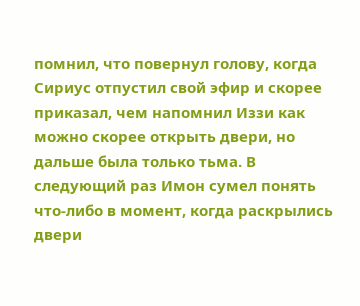помнил, что повернул голову, когда Сириус отпустил свой эфир и скорее приказал, чем напомнил Иззи как можно скорее открыть двери, но дальше была только тьма. В следующий раз Имон сумел понять что-либо в момент, когда раскрылись двери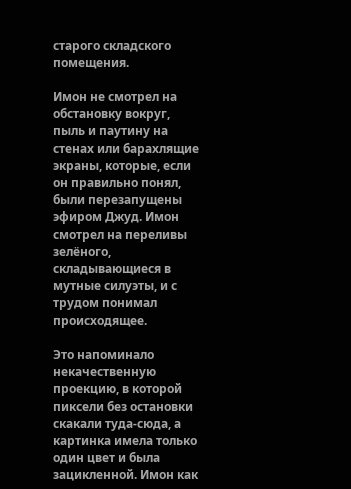старого складского помещения.

Имон не смотрел на обстановку вокруг, пыль и паутину на стенах или барахлящие экраны, которые, если он правильно понял, были перезапущены эфиром Джуд. Имон смотрел на переливы зелёного, складывающиеся в мутные силуэты, и с трудом понимал происходящее.

Это напоминало некачественную проекцию, в которой пиксели без остановки скакали туда-сюда, а картинка имела только один цвет и была зацикленной. Имон как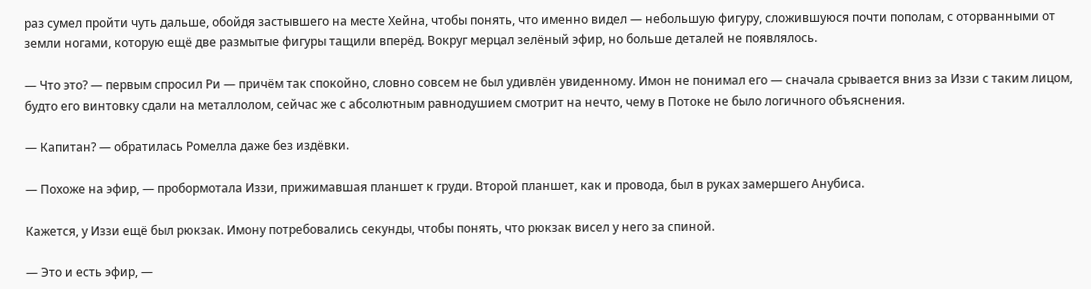раз сумел пройти чуть дальше, обойдя застывшего на месте Хейна, чтобы понять, что именно видел — небольшую фигуру, сложившуюся почти пополам, с оторванными от земли ногами, которую ещё две размытые фигуры тащили вперёд. Вокруг мерцал зелёный эфир, но больше деталей не появлялось.

— Что это? — первым спросил Ри — причём так спокойно, словно совсем не был удивлён увиденному. Имон не понимал его — сначала срывается вниз за Иззи с таким лицом, будто его винтовку сдали на металлолом, сейчас же с абсолютным равнодушием смотрит на нечто, чему в Потоке не было логичного объяснения.

— Капитан? — обратилась Ромелла даже без издёвки.

— Похоже на эфир, — пробормотала Иззи, прижимавшая планшет к груди. Второй планшет, как и провода, был в руках замершего Анубиса.

Кажется, у Иззи ещё был рюкзак. Имону потребовались секунды, чтобы понять, что рюкзак висел у него за спиной.

— Это и есть эфир, —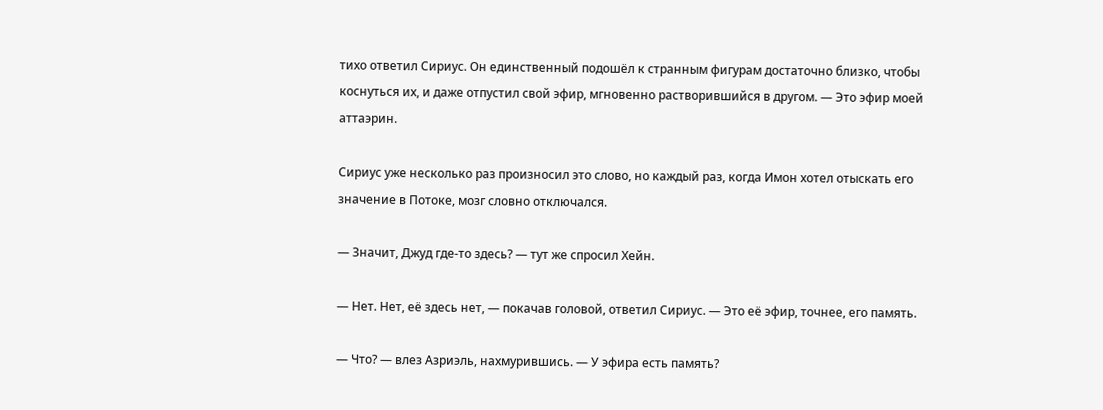тихо ответил Сириус. Он единственный подошёл к странным фигурам достаточно близко, чтобы коснуться их, и даже отпустил свой эфир, мгновенно растворившийся в другом. — Это эфир моей аттаэрин.

Сириус уже несколько раз произносил это слово, но каждый раз, когда Имон хотел отыскать его значение в Потоке, мозг словно отключался.

— Значит, Джуд где-то здесь? — тут же спросил Хейн.

— Нет. Нет, её здесь нет, — покачав головой, ответил Сириус. — Это её эфир, точнее, его память.

— Что? — влез Азриэль, нахмурившись. — У эфира есть память?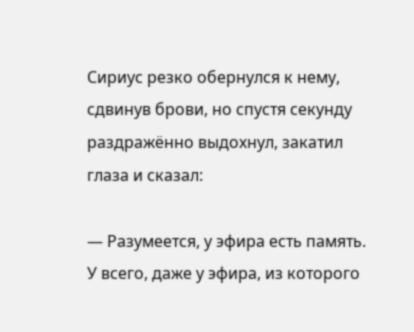Сириус резко обернулся к нему, сдвинув брови, но спустя секунду раздражённо выдохнул, закатил глаза и сказал:

— Разумеется, у эфира есть память. У всего, даже у эфира, из которого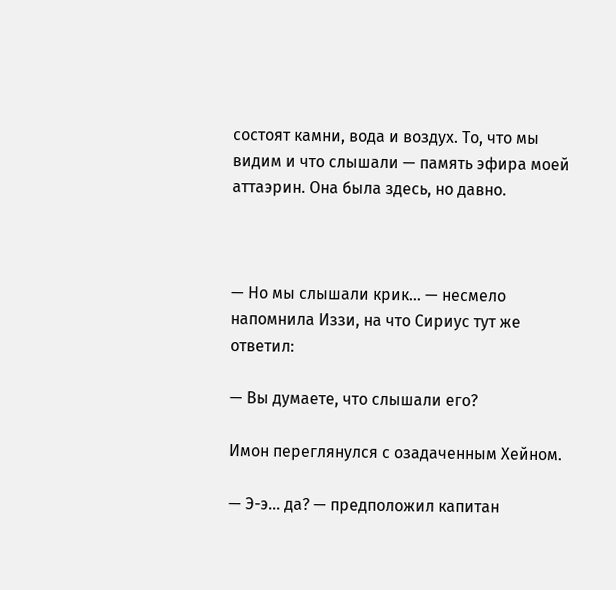состоят камни, вода и воздух. То, что мы видим и что слышали — память эфира моей аттаэрин. Она была здесь, но давно.



— Но мы слышали крик… — несмело напомнила Иззи, на что Сириус тут же ответил:

— Вы думаете, что слышали его?

Имон переглянулся с озадаченным Хейном.

— Э-э… да? — предположил капитан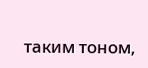таким тоном,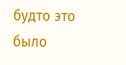будто это было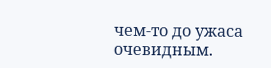чем-то до ужаса очевидным.